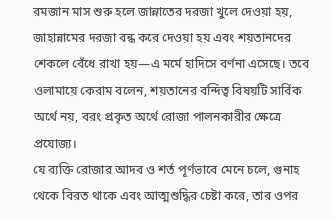রমজান মাস শুরু হলে জান্নাতের দরজা খুলে দেওয়া হয়, জাহান্নামের দরজা বন্ধ করে দেওয়া হয় এবং শয়তানদের শেকলে বেঁধে রাখা হয়—এ মর্মে হাদিসে বর্ণনা এসেছে। তবে ওলামায়ে কেরাম বলেন, শয়তানের বন্দিত্ব বিষয়টি সার্বিক অর্থে নয়, বরং প্রকৃত অর্থে রোজা পালনকারীর ক্ষেত্রে প্রযোজ্য।
যে ব্যক্তি রোজার আদব ও শর্ত পূর্ণভাবে মেনে চলে, গুনাহ থেকে বিরত থাকে এবং আত্মশুদ্ধির চেষ্টা করে, তার ওপর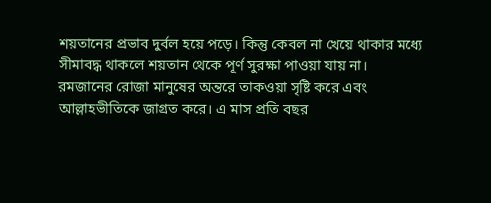শয়তানের প্রভাব দুর্বল হয়ে পড়ে। কিন্তু কেবল না খেয়ে থাকার মধ্যে সীমাবদ্ধ থাকলে শয়তান থেকে পূর্ণ সুরক্ষা পাওয়া যায় না।
রমজানের রোজা মানুষের অন্তরে তাকওয়া সৃষ্টি করে এবং আল্লাহভীতিকে জাগ্রত করে। এ মাস প্রতি বছর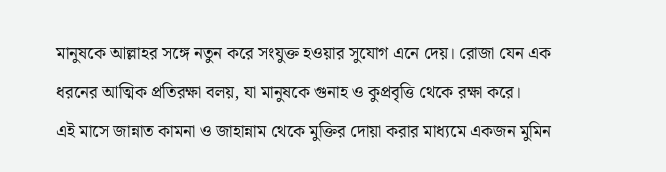মানুষকে আল্লাহর সঙ্গে নতুন করে সংযুক্ত হওয়ার সুযোগ এনে দেয়। রোজা যেন এক ধরনের আত্মিক প্রতিরক্ষা বলয়, যা মানুষকে গুনাহ ও কুপ্রবৃত্তি থেকে রক্ষা করে।
এই মাসে জান্নাত কামনা ও জাহান্নাম থেকে মুক্তির দোয়া করার মাধ্যমে একজন মুমিন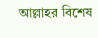আল্লাহর বিশেষ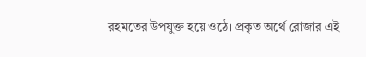রহমতের উপযুক্ত হয়ে ওঠে। প্রকৃত অর্থে রোজার এই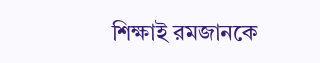শিক্ষাই রমজানকে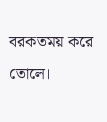বরকতময় করে তোলে।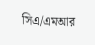সিএ/এমআর